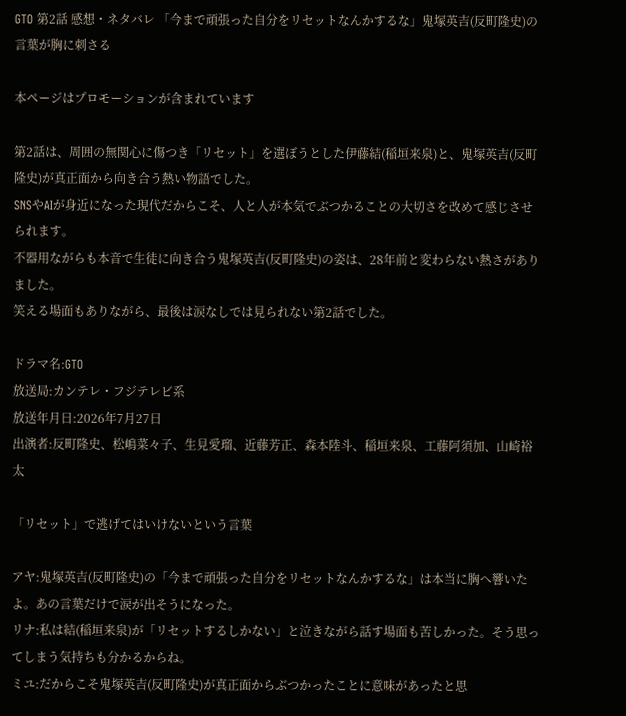GTO 第2話 感想・ネタバレ 「今まで頑張った自分をリセットなんかするな」鬼塚英吉(反町隆史)の言葉が胸に刺さる

本ページはプロモーションが含まれています

第2話は、周囲の無関心に傷つき「リセット」を選ぼうとした伊藤結(稲垣来泉)と、鬼塚英吉(反町隆史)が真正面から向き合う熱い物語でした。
SNSやAIが身近になった現代だからこそ、人と人が本気でぶつかることの大切さを改めて感じさせられます。
不器用ながらも本音で生徒に向き合う鬼塚英吉(反町隆史)の姿は、28年前と変わらない熱さがありました。
笑える場面もありながら、最後は涙なしでは見られない第2話でした。

ドラマ名:GTO
放送局:カンテレ・フジテレビ系
放送年月日:2026年7月27日
出演者:反町隆史、松嶋菜々子、生見愛瑠、近藤芳正、森本陸斗、稲垣来泉、工藤阿須加、山崎裕太

「リセット」で逃げてはいけないという言葉

アヤ:鬼塚英吉(反町隆史)の「今まで頑張った自分をリセットなんかするな」は本当に胸へ響いたよ。あの言葉だけで涙が出そうになった。
リナ:私は結(稲垣来泉)が「リセットするしかない」と泣きながら話す場面も苦しかった。そう思ってしまう気持ちも分かるからね。
ミユ:だからこそ鬼塚英吉(反町隆史)が真正面からぶつかったことに意味があったと思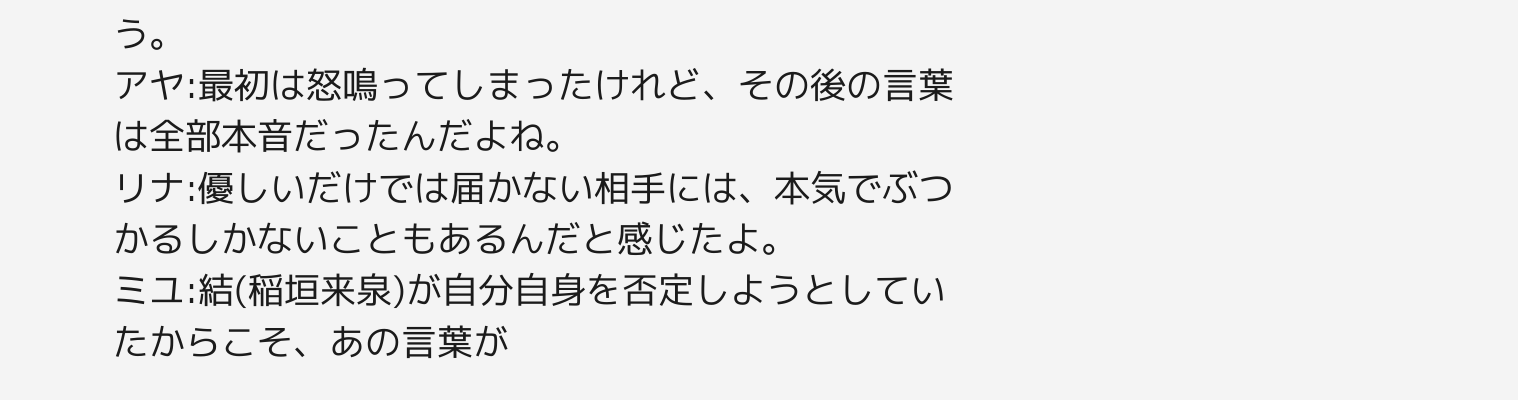う。
アヤ:最初は怒鳴ってしまったけれど、その後の言葉は全部本音だったんだよね。
リナ:優しいだけでは届かない相手には、本気でぶつかるしかないこともあるんだと感じたよ。
ミユ:結(稲垣来泉)が自分自身を否定しようとしていたからこそ、あの言葉が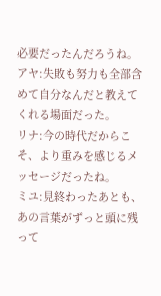必要だったんだろうね。
アヤ:失敗も努力も全部含めて自分なんだと教えてくれる場面だった。
リナ:今の時代だからこそ、より重みを感じるメッセージだったね。
ミユ:見終わったあとも、あの言葉がずっと頭に残って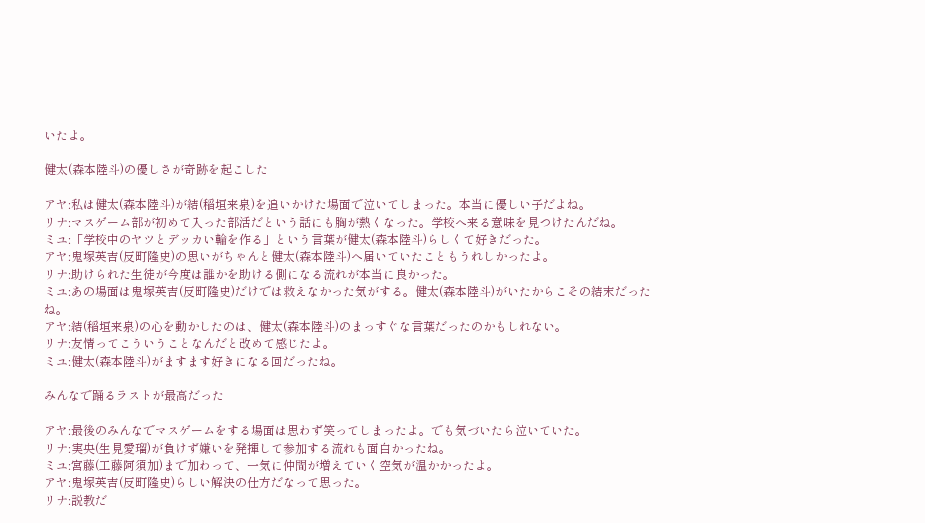いたよ。

健太(森本陸斗)の優しさが奇跡を起こした

アヤ:私は健太(森本陸斗)が結(稲垣来泉)を追いかけた場面で泣いてしまった。本当に優しい子だよね。
リナ:マスゲーム部が初めて入った部活だという話にも胸が熱くなった。学校へ来る意味を見つけたんだね。
ミユ:「学校中のヤツとデッカい輪を作る」という言葉が健太(森本陸斗)らしくて好きだった。
アヤ:鬼塚英吉(反町隆史)の思いがちゃんと健太(森本陸斗)へ届いていたこともうれしかったよ。
リナ:助けられた生徒が今度は誰かを助ける側になる流れが本当に良かった。
ミユ:あの場面は鬼塚英吉(反町隆史)だけでは救えなかった気がする。健太(森本陸斗)がいたからこその結末だったね。
アヤ:結(稲垣来泉)の心を動かしたのは、健太(森本陸斗)のまっすぐな言葉だったのかもしれない。
リナ:友情ってこういうことなんだと改めて感じたよ。
ミユ:健太(森本陸斗)がますます好きになる回だったね。

みんなで踊るラストが最高だった

アヤ:最後のみんなでマスゲームをする場面は思わず笑ってしまったよ。でも気づいたら泣いていた。
リナ:実央(生見愛瑠)が負けず嫌いを発揮して参加する流れも面白かったね。
ミユ:宮藤(工藤阿須加)まで加わって、一気に仲間が増えていく空気が温かかったよ。
アヤ:鬼塚英吉(反町隆史)らしい解決の仕方だなって思った。
リナ:説教だ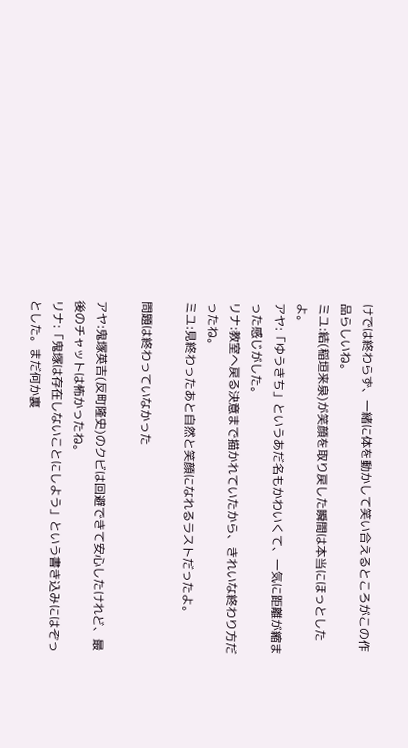けでは終わらず、一緒に体を動かして笑い合えるところがこの作品らしいね。
ミユ:結(稲垣来泉)が笑顔を取り戻した瞬間は本当にほっとしたよ。
アヤ:「ゆうきち」というあだ名もかわいくて、一気に距離が縮まった感じがした。
リナ:教室へ戻る決意まで描かれていたから、きれいな終わり方だったね。
ミユ:見終わったあと自然と笑顔になれるラストだったよ。

問題は終わっていなかった

アヤ:鬼塚英吉(反町隆史)のクビは回避できて安心したけれど、最後のチャットは怖かったね。
リナ:「鬼塚は存在しないことにしよう」という書き込みにはぞっとした。まだ何か裏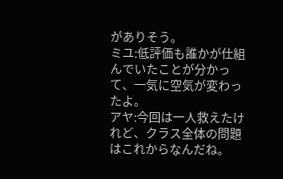がありそう。
ミユ:低評価も誰かが仕組んでいたことが分かって、一気に空気が変わったよ。
アヤ:今回は一人救えたけれど、クラス全体の問題はこれからなんだね。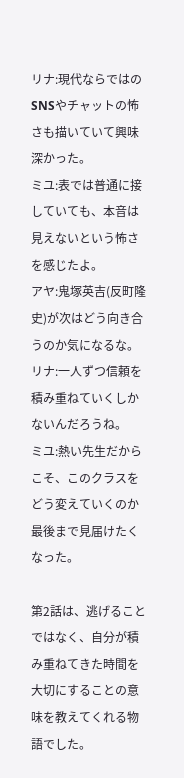リナ:現代ならではのSNSやチャットの怖さも描いていて興味深かった。
ミユ:表では普通に接していても、本音は見えないという怖さを感じたよ。
アヤ:鬼塚英吉(反町隆史)が次はどう向き合うのか気になるな。
リナ:一人ずつ信頼を積み重ねていくしかないんだろうね。
ミユ:熱い先生だからこそ、このクラスをどう変えていくのか最後まで見届けたくなった。

第2話は、逃げることではなく、自分が積み重ねてきた時間を大切にすることの意味を教えてくれる物語でした。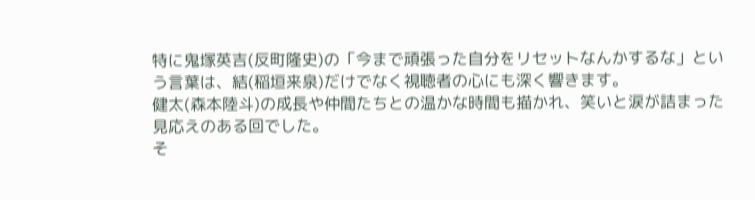特に鬼塚英吉(反町隆史)の「今まで頑張った自分をリセットなんかするな」という言葉は、結(稲垣来泉)だけでなく視聴者の心にも深く響きます。
健太(森本陸斗)の成長や仲間たちとの温かな時間も描かれ、笑いと涙が詰まった見応えのある回でした。
そ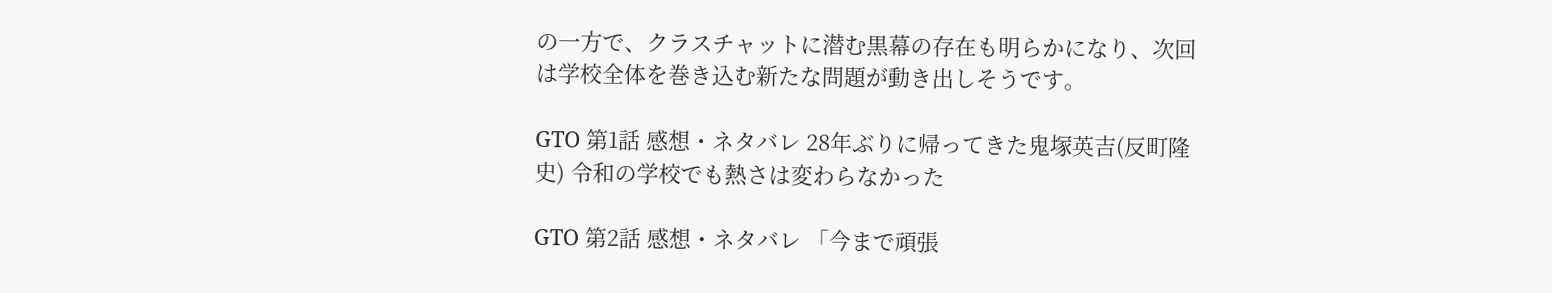の一方で、クラスチャットに潜む黒幕の存在も明らかになり、次回は学校全体を巻き込む新たな問題が動き出しそうです。

GTO 第1話 感想・ネタバレ 28年ぶりに帰ってきた鬼塚英吉(反町隆史) 令和の学校でも熱さは変わらなかった

GTO 第2話 感想・ネタバレ 「今まで頑張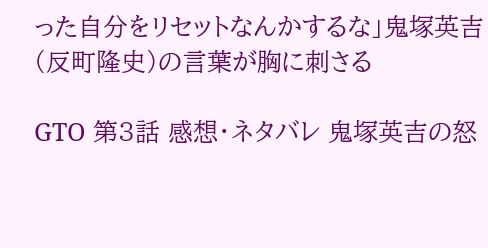った自分をリセットなんかするな」鬼塚英吉(反町隆史)の言葉が胸に刺さる

GTO 第3話 感想・ネタバレ 鬼塚英吉の怒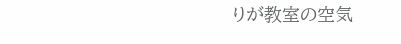りが教室の空気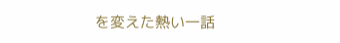を変えた熱い一話